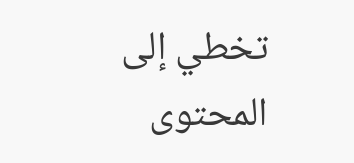تخطي إلى المحتوى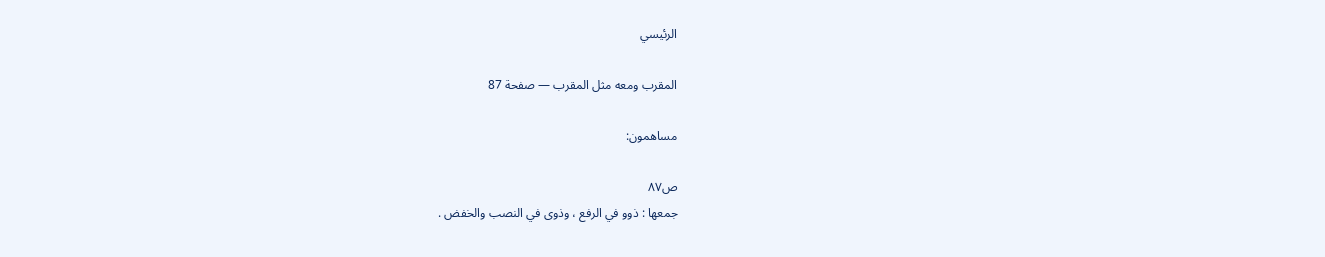الرئيسي

المقرب ومعه مثل المقرب — صفحة 87

مساهمون:

ص٨٧
جمعها : ذوو في الرفع ، وذوى في النصب والخفض .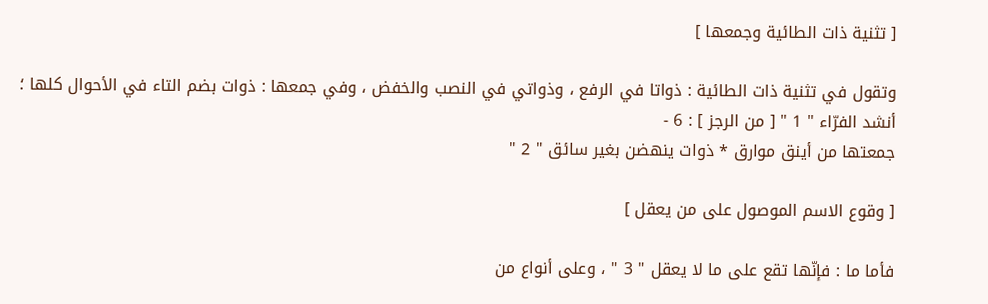[ تثنية ذات الطائية وجمعها ]

وتقول في تثنية ذات الطائية : ذواتا في الرفع ، وذواتي في النصب والخفض ، وفي جمعها : ذوات بضم التاء في الأحوال كلها ؛ أنشد الفرّاء " 1 " [ من الرجز ] : 6 -
جمعتها من أينق موارق * ذوات ينهضن بغير سائق " 2 "

[ وقوع الاسم الموصول على من يعقل ]

فأما ما : فإنّها تقع على ما لا يعقل " 3 " ، وعلى أنواع من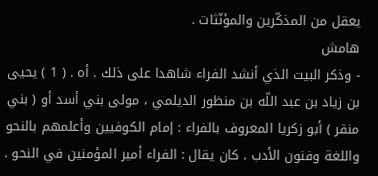يعقل من المذكّرين والمؤنّثات .
هامش
- وذكر البيت الذي أنشد الفراء شاهدا على ذلك . أه . ( 1 ) يحيى بن زياد بن عبد اللّه بن منظور الديلمي ، مولى بني أسد أو ( بني منقر ) أبو زكريا المعروف بالفراء : إمام الكوفيين وأعلمهم بالنحو واللغة وفنون الأدب . كان يقال : الفراء أمير المؤمنين في النحو .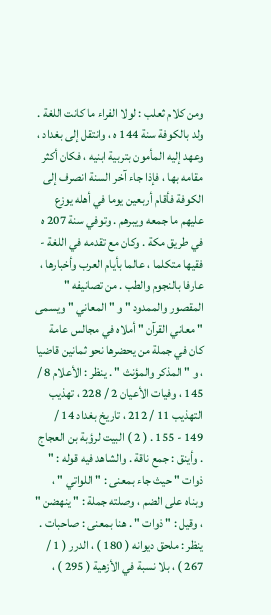ومن كلام ثعلب : لولا الفراء ما كانت اللغة . ولد بالكوفة سنة 144 ه ، وانتقل إلى بغداد ، وعهد إليه المأمون بتربية ابنيه ، فكان أكثر مقامه بها ، فإذا جاء آخر السنة انصرف إلى الكوفة فأقام أربعين يوما في أهله يوزع عليهم ما جمعه ويبرهم . وتوفي سنة 207 ه في طريق مكة . وكان مع تقدمه في اللغة - فقيها متكلما ، عالما بأيام العرب وأخبارها ، عارفا بالنجوم والطب . من تصانيفه " المقصور والممدود " و " المعاني " ويسمى " معاني القرآن " أملاه في مجالس عامة كان في جملة من يحضرها نحو ثمانين قاضيا ، و " المذكر والمؤنث " . ينظر : الأعلام 8 / 145 ، وفيات الأعيان 2 / 228 ، تهذيب التهذيب 11 / 212 ، تاريخ بغداد 14 / 149 - 155 . ( 2 ) البيت لرؤبة بن العجاج . وأينق : جمع ناقة . والشاهد فيه قوله : " ذوات " حيث جاء بمعنى : " اللواتي " ، وبناه على الضم ، وصلته جملة : " ينهضن " ، وقيل : " ذوات " . هنا بمعنى : صاحبات . ينظر : ملحق ديوانه ( 180 ) ، الدرر ( 1 / 267 ) ، بلا نسبة في الأزهية ( 295 ) ،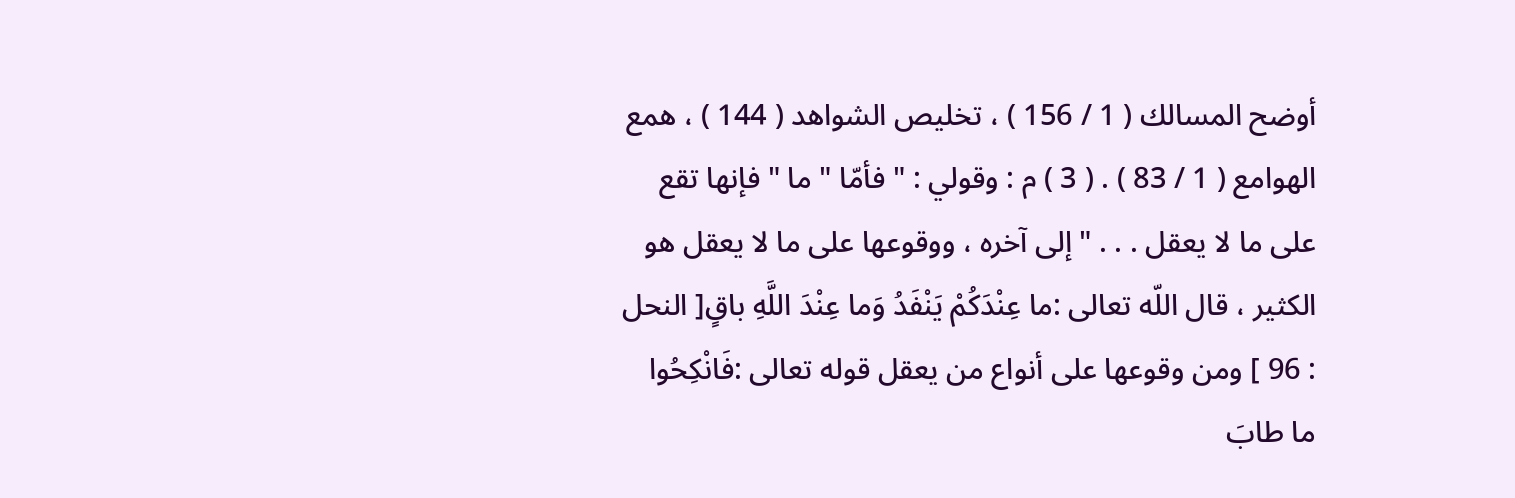أوضح المسالك ( 1 / 156 ) ، تخليص الشواهد ( 144 ) ، همع الهوامع ( 1 / 83 ) . ( 3 ) م : وقولي : " فأمّا " ما " فإنها تقع على ما لا يعقل . . . " إلى آخره ، ووقوعها على ما لا يعقل هو الكثير ، قال اللّه تعالى :ما عِنْدَكُمْ يَنْفَدُ وَما عِنْدَ اللَّهِ باقٍ[ النحل : 96 ] ومن وقوعها على أنواع من يعقل قوله تعالى :فَانْكِحُوا ما طابَ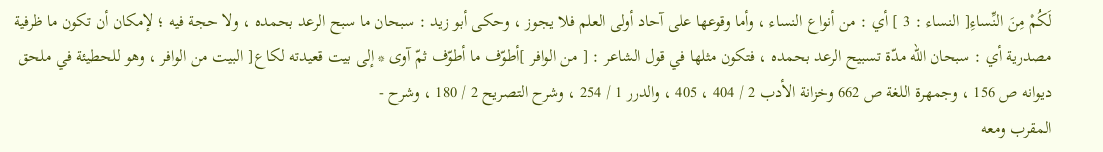لَكُمْ مِنَ النِّساءِ[ النساء : 3 ] أي : من أنواع النساء ، وأما وقوعها على آحاد أولى العلم فلا يجوز ، وحكى أبو زيد : سبحان ما سبح الرعد بحمده ، ولا حجة فيه ؛ لإمكان أن تكون ما ظرفية مصدرية أي : سبحان اللّه مدّة تسبيح الرعد بحمده ، فتكون مثلها في قول الشاعر : [ من الوافر ]أطوّف ما أطوّف ثمّ آوى * إلى بيت قعيدته لكاع[ البيت من الوافر ، وهو للحطيئة في ملحق ديوانه ص 156 ، وجمهرة اللغة ص 662 وخزانة الأدب 2 / 404 ، 405 ، والدرر 1 / 254 ، وشرح التصريح 2 / 180 ، وشرح -
المقرب ومعه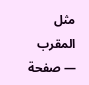مثل المقرب — صفحة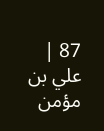87 | علي بن مؤمن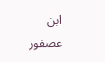ابن عصفور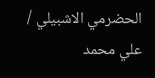الحضرمي الاشبيلي / علي محمد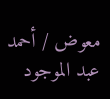معوض / أحمد عبد الموجود